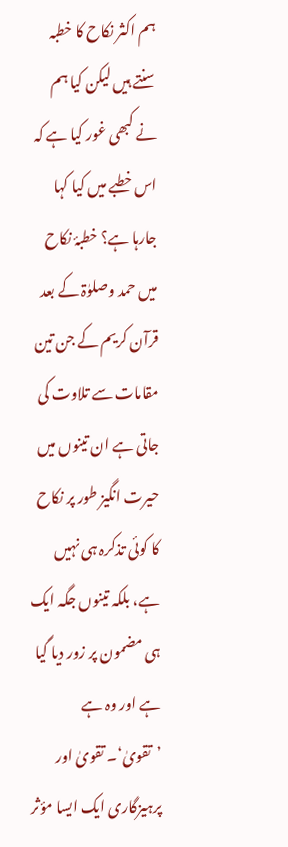ہم اکثر نکاح کا خطبہ سنتے ہیں لیکن کیا ہم نے کبھی غور کیا ہے کہ اس خطبے میں کیا کہا جارہا ہے؟ خطبۂ نکاح میں حمد وصلوٰۃ کے بعد قرآن کریم کے جن تین مقامات سے تلاوت کی جاتی ہے ان تینوں میں حیرت انگیز طور پر نکاح کا کوئی تذکرہ ہی نہیں ہے، بلکہ تینوں جگہ ایک ہی مضمون پر زور دیا گیا ہے اور وہ ہے ’تقویٰ‘۔ تقویٰ اور پرہیزگاری ایک ایسا مؤثر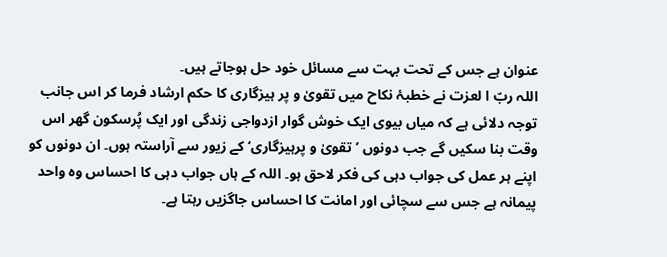عنوان ہے جس کے تحت بہت سے مسائل خود حل ہوجاتے ہیں۔
اللہ ربّ ا لعزت نے خطبۂ نکاح میں تقویٰ و پر ہیزگاری کا حکم ارشاد فرما کر اس جانب توجہ دلائی ہے کہ میاں بیوی ایک خوش گوار ازدواجی زندگی اور ایک پُرسکون گھر اس وقت بنا سکیں گے جب دونوں ’تقویٰ و پرہیزگاری‘ کے زیور سے آراستہ ہوں۔ ان دونوں کو اپنے ہر عمل کی جواب دہی کی فکر لاحق ہو۔ اللہ کے ہاں جواب دہی کا احساس وہ واحد پیمانہ ہے جس سے سچائی اور امانت کا احساس جاگزیں رہتا ہے۔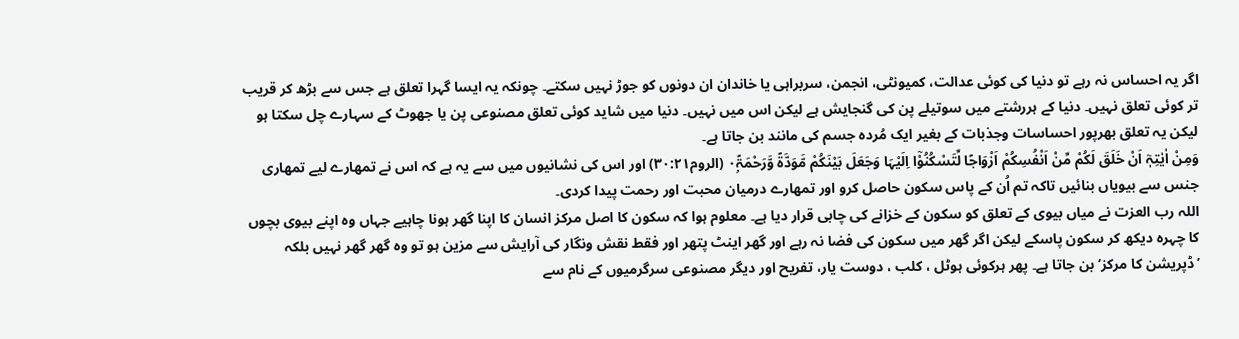اگر یہ احساس نہ رہے تو دنیا کی کوئی عدالت، کمیونٹی، انجمن، سربراہی یا خاندان ان دونوں کو جوڑ نہیں سکتے۔ چونکہ یہ ایسا گہرا تعلق ہے جس سے بڑھ کر قریب تر کوئی تعلق نہیں۔ دنیا کے ہررشتے میں سوتیلے پن کی گنجایش ہے لیکن اس میں نہیں۔ دنیا میں شاید کوئی تعلق مصنوعی پن یا جھوٹ کے سہارے چل سکتا ہو لیکن یہ تعلق بھرپور احساسات وجذبات کے بغیر ایک مُردہ جسم کی مانند بن جاتا ہے۔
وَمِنْ اٰيٰتِہٖٓ اَنْ خَلَقَ لَكُمْ مِّنْ اَنْفُسِكُمْ اَزْوَاجًا لِّتَسْكُنُوْٓا اِلَيْہَا وَجَعَلَ بَيْنَكُمْ مَّوَدَّۃً وَّرَحْمَۃً۰ۭ (الروم۳۰:۲۱) اور اس کی نشانیوں میں سے یہ ہے کہ اس نے تمھارے لیے تمھاری جنس سے بیویاں بنائیں تاکہ تم اُن کے پاس سکون حاصل کرو اور تمھارے درمیان محبت اور رحمت پیدا کردی۔
اللہ رب العزت نے میاں بیوی کے تعلق کو سکون کے خزانے کی چابی قرار دیا ہے۔ معلوم ہوا کہ سکون کا اصل مرکز انسان کا اپنا گھر ہونا چاہیے جہاں وہ اپنے بیوی بچوں کا چہرہ دیکھ کر سکون پاسکے لیکن اگر گھر میں سکون کی فضا نہ رہے اور گھر اینٹ پتھر اور فقط نقش ونگار کی آرایش سے مزین ہو تو وہ گھر گھر نہیں بلکہ ’ڈپریشن کا مرکز‘ بن جاتا ہے۔ پھر ہرکوئی ہوٹل ، کلب ، دوست یار، تفریح اور دیگر مصنوعی سرگرمیوں کے نام سے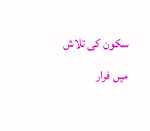سکون کی تلاش میں فرار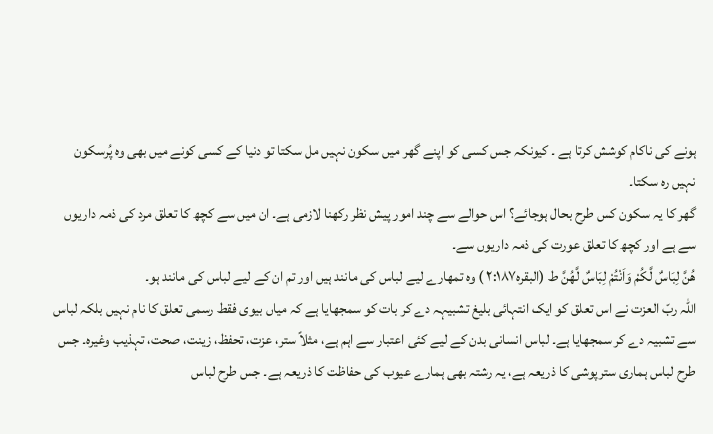ہونے کی ناکام کوشش کرتا ہے ۔ کیونکہ جس کسی کو اپنے گھر میں سکون نہیں مل سکتا تو دنیا کے کسی کونے میں بھی وہ پُرسکون نہیں رہ سکتا۔
گھر کا یہ سکون کس طرح بحال ہوجائے؟ اس حوالے سے چند امور پیش نظر رکھنا لازمی ہے۔ ان میں سے کچھ کا تعلق مرد کی ذمہ داریوں سے ہے اور کچھ کا تعلق عورت کی ذمہ داریوں سے۔
ھُنَّ لِبَاسٌ لَّکُمْ وَاَنْتُمْ لِبَاسٌ لَّھُنَّ ط (البقرہ۲:۱۸۷ ) وہ تمھارے لیے لباس کی مانند ہیں اور تم ان کے لیے لباس کی مانند ہو۔
اللہ ربّ العزت نے اس تعلق کو ایک انتہائی بلیغ تشبیہہ دے کر بات کو سمجھایا ہے کہ میاں بیوی فقط رسمی تعلق کا نام نہیں بلکہ لباس سے تشبیہ دے کر سمجھایا ہے۔ لباس انسانی بدن کے لیے کئی اعتبار سے اہم ہے، مثلاً ستر، عزت، تحفظ، زینت، صحت، تہذیب وغیرہ۔ جس طرح لباس ہماری سترپوشی کا ذریعہ ہے، یہ رشتہ بھی ہمارے عیوب کی حفاظت کا ذریعہ ہے۔ جس طرح لباس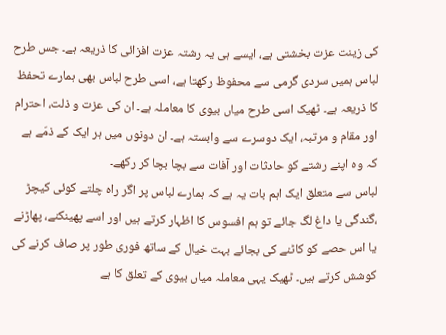کی زینت عزت بخشتی ہے، ایسے ہی یہ رشتہ عزت افزائی کا ذریعہ ہے۔ جس طرح لباس ہمیں سردی گرمی سے محفوظ رکھتا ہے، اسی طرح لباس بھی ہمارے تحفظ کا ذریعہ ہے۔ ٹھیک اسی طرح میاں بیوی کا معاملہ ہے۔ ان کی عزت و ذلت، احترام اور مقام و مرتبہ، ایک دوسرے سے وابستہ ہے۔ ان دونوں میں ہر ایک کے ذمّے ہے کہ وہ اپنے رشتے کو حادثات اور آفات سے بچا بچا کر رکھے۔
لباس سے متعلق ایک اہم بات یہ ہے کہ ہمارے لباس پر اگر راہ چلتے کوئی کیچڑ ،گندگی یا داغ لگ جائے تو ہم افسوس کا اظہار کرتے ہیں اور اسے پھینکنے، پھاڑنے یا اس حصے کو کاٹنے کی بجائے بہت خیال کے ساتھ فوری طور پر صاف کرنے کی کوشش کرتے ہیں۔ ٹھیک یہی معاملہ میاں بیوی کے تعلق کا ہے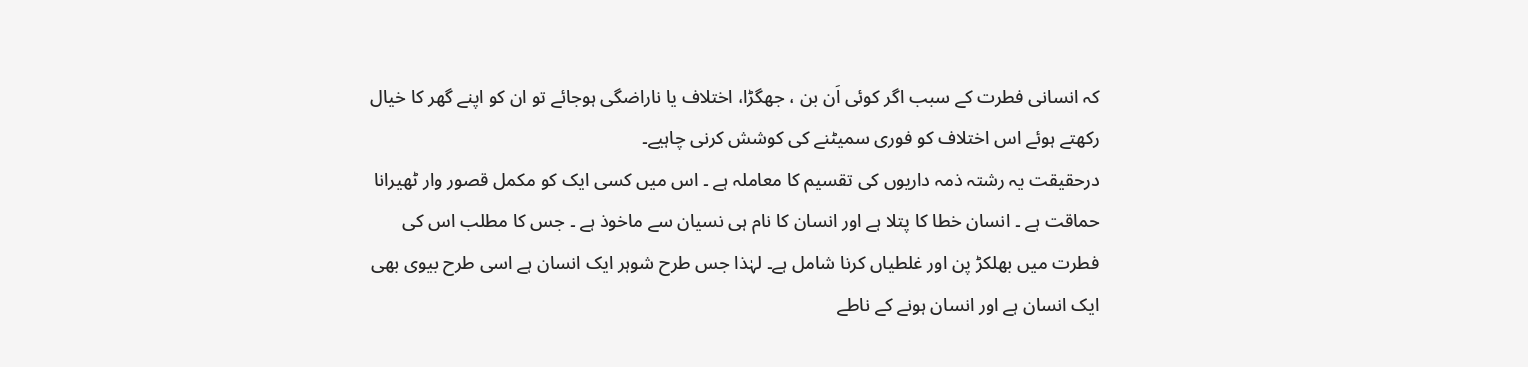کہ انسانی فطرت کے سبب اگر کوئی اَن بن ، جھگڑا، اختلاف یا ناراضگی ہوجائے تو ان کو اپنے گھر کا خیال رکھتے ہوئے اس اختلاف کو فوری سمیٹنے کی کوشش کرنی چاہیے۔
درحقیقت یہ رشتہ ذمہ داریوں کی تقسیم کا معاملہ ہے ۔ اس میں کسی ایک کو مکمل قصور وار ٹھیرانا حماقت ہے ۔ انسان خطا کا پتلا ہے اور انسان کا نام ہی نسیان سے ماخوذ ہے ۔ جس کا مطلب اس کی فطرت میں بھلکڑ پن اور غلطیاں کرنا شامل ہے۔ لہٰذا جس طرح شوہر ایک انسان ہے اسی طرح بیوی بھی ایک انسان ہے اور انسان ہونے کے ناطے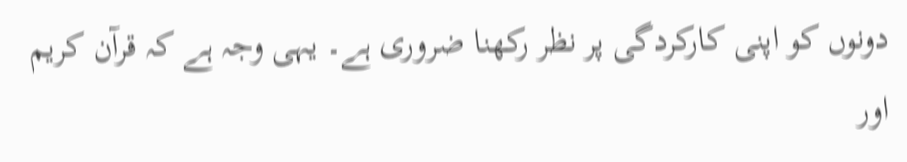دونوں کو اپنی کارکردگی پر نظر رکھنا ضروری ہے۔ یہی وجہ ہے کہ قرآن کریم اور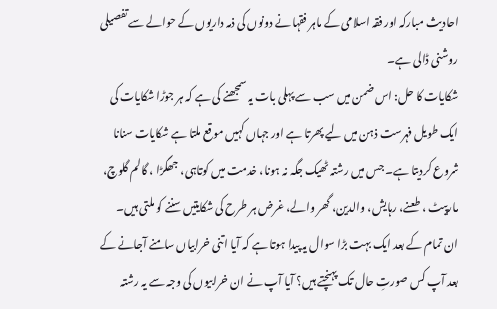احادیث مبارکہ اور فقہ اسلامی کے ماہر فقہا نے دونوں کی ذمہ داریوں کے حوالے سے تفصیلی روشنی ڈالی ہے۔
شکایات کا حل: اس ضمن میں سب سے پہلی بات یہ سمجھنے کی ہے کہ ہر جوڑا شکایات کی ایک طویل فہرست ذہن میں لیے پھرتا ہے اور جہاں کہیں موقع ملتا ہے شکایات سنانا شروع کردیتا ہے۔ جس میں رشتہ ٹھیک جگہ نہ ہونا، خدمت میں کوتاہی، جھگڑا ، گالم گلوچ، مارپیٹ ، طعنے، رہایش، والدین، گھر والے، غرض ہر طرح کی شکایتیں سننے کو ملتی ہیں۔ ان تمام کے بعد ایک بہت بڑا سوال یہ پیدا ہوتا ہے کہ آیا اتنی خرابیاں سامنے آجانے کے بعد آپ کس صورتِ حال تک پہنچتے ہیں؟ آیا آپ نے ان خرابیوں کی وجہ سے یہ رشتہ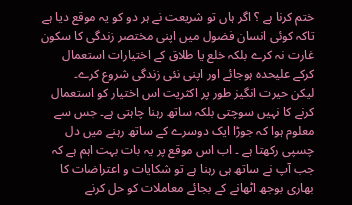ختم کرنا ہے ؟ اگر ہاں تو شریعت نے ہر دو کو یہ موقع دیا ہے تاکہ کوئی انسان فضول میں اپنی مختصر زندگی کا سکون غارت نہ کرے بلکہ خلع یا طلاق کے اختیارات استعمال کرکے علیحدہ ہوجائے اور اپنی نئی زندگی شروع کرے۔
لیکن حیرت انگیز طور پر اکثریت اس اختیار کو استعمال کرنے کا نہیں سوچتی بلکہ ساتھ رہنا چاہتی ہے۔ جس سے معلوم ہوا کہ جوڑا ایک دوسرے کے ساتھ رہنے میں دل چسپی رکھتا ہے ۔ اب اس موقع پر یہ بات بہت اہم ہے کہ جب آپ نے ساتھ ہی رہنا ہے تو شکایات و اعتراضات کا بھاری بوجھ اٹھانے کے بجائے معاملات کو حل کرنے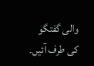والی گفتگو کی طرف آئیں۔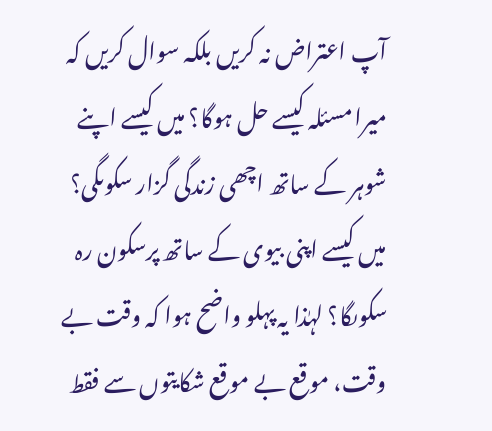آپ اعتراض نہ کریں بلکہ سوال کریں کہ میرا مسئلہ کیسے حل ہوگا؟ میں کیسے اپنے شوہر کے ساتھ اچھی زندگی گزار سکوںگی؟ میں کیسے اپنی بیوی کے ساتھ پرسکون رہ سکوںگا؟ لہٰذا یہ پہلو واضح ہوا کہ وقت بے وقت، موقع بے موقع شکایتوں سے فقط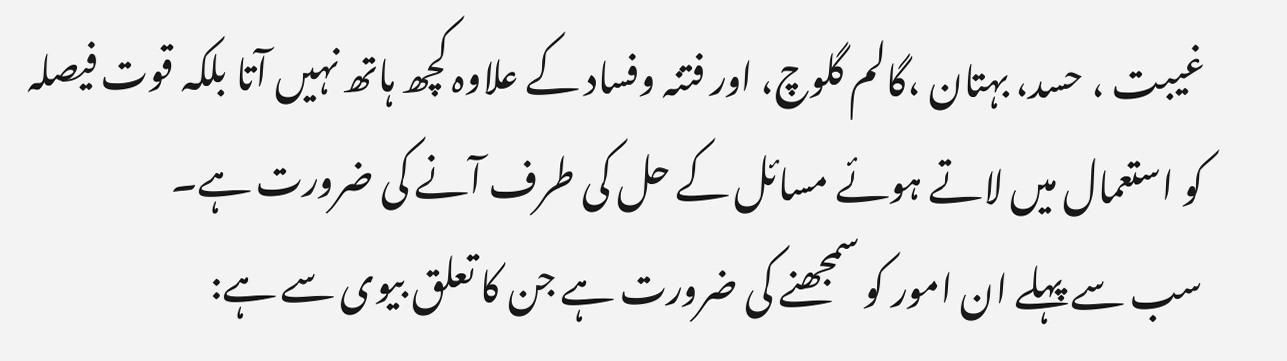غیبت ، حسد، بہتان ،گالم گلوچ، اور فتنہ وفساد کے علاوہ کچھ ہاتھ نہیں آتا بلکہ قوت فیصلہ کو استعمال میں لاتے ہوئے مسائل کے حل کی طرف آنے کی ضرورت ہے۔
سب سے پہلے ان امور کو سمجھنے کی ضرورت ہے جن کا تعلق بیوی سے ہے: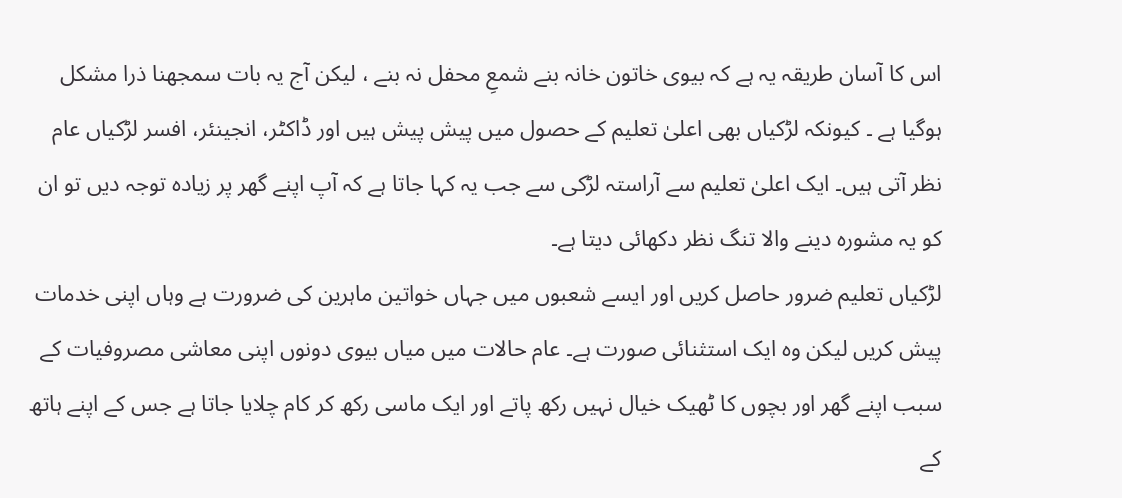اس کا آسان طریقہ یہ ہے کہ بیوی خاتون خانہ بنے شمعِ محفل نہ بنے ، لیکن آج یہ بات سمجھنا ذرا مشکل ہوگیا ہے ۔ کیونکہ لڑکیاں بھی اعلیٰ تعلیم کے حصول میں پیش پیش ہیں اور ڈاکٹر، انجینئر، افسر لڑکیاں عام نظر آتی ہیں۔ ایک اعلیٰ تعلیم سے آراستہ لڑکی سے جب یہ کہا جاتا ہے کہ آپ اپنے گھر پر زیادہ توجہ دیں تو ان کو یہ مشورہ دینے والا تنگ نظر دکھائی دیتا ہے۔
لڑکیاں تعلیم ضرور حاصل کریں اور ایسے شعبوں میں جہاں خواتین ماہرین کی ضرورت ہے وہاں اپنی خدمات پیش کریں لیکن وہ ایک استثنائی صورت ہے۔ عام حالات میں میاں بیوی دونوں اپنی معاشی مصروفیات کے سبب اپنے گھر اور بچوں کا ٹھیک خیال نہیں رکھ پاتے اور ایک ماسی رکھ کر کام چلایا جاتا ہے جس کے اپنے ہاتھ کے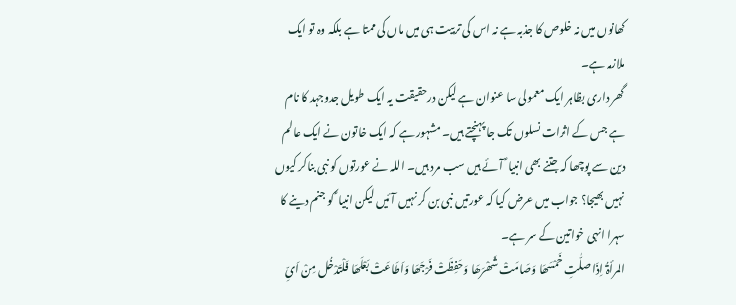کھانوں میں نہ خلوص کا جذبہ ہے نہ اس کی تربیت ہی میں ماں کی ممتا ہے بلکہ وہ تو ایک ملازمہ ہے۔
گھر داری بظاہر ایک معمولی سا عنوان ہے لیکن درحقیقت یہ ایک طویل جدوجہد کا نام ہے جس کے اثرات نسلوں تک جا پہنچتے ہیں۔ مشہور ہے کہ ایک خاتون نے ایک عالم دین سے پوچھا کہ جتنے بھی انبیا ؑ آئے ہیں سب مرد ہیں۔ اللہ نے عورتوں کو نبی بناکر کیوں نہیں بھیجا؟ جواب میں عرض کیا کہ عورتیں نبی بن کر نہیں آئیں لیکن انبیا ؑ کو جنم دینے کا سہرا انہی خواتین کے سر ہے۔
المرأۃُ اِذَا صلّٰتِ خَمْسَھَا وَصَامَتْ شَھْرَھَا وَحَفِظَتْ فَرْجَھَا وَاَطَاعَتْ بَعْلَھَا فَلْتَدْخُل مِنْ اَیِّ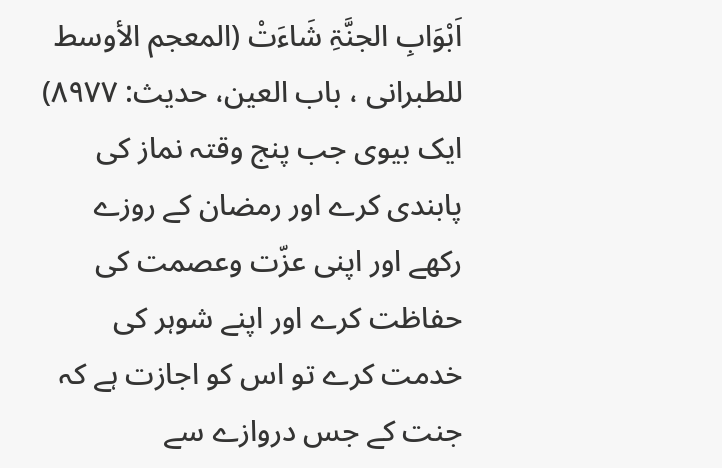اَبْوَابِ الجنَّۃِ شَاءَتْ (المعجم الأوسط للطبرانی ، باب العین، حدیث: ۸۹۷۷) ایک بیوی جب پنج وقتہ نماز کی پابندی کرے اور رمضان کے روزے رکھے اور اپنی عزّت وعصمت کی حفاظت کرے اور اپنے شوہر کی خدمت کرے تو اس کو اجازت ہے کہ جنت کے جس دروازے سے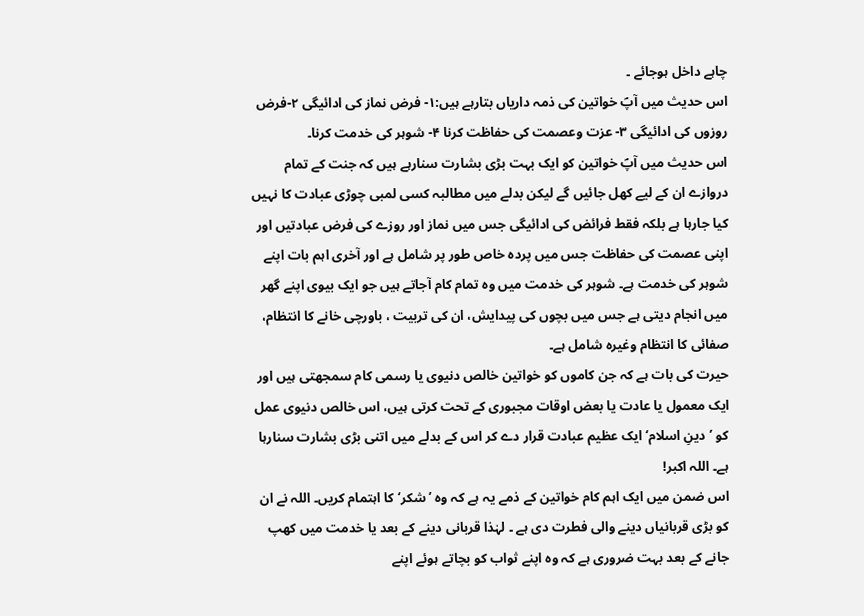چاہے داخل ہوجائے ۔
اس حدیث میں آپؐ خواتین کی ذمہ داریاں بتارہے ہیں:۱- فرض نماز کی ادائیگی ۲-فرض روزوں کی ادائیگی ۳- عزت وعصمت کی حفاظت کرنا ۴- شوہر کی خدمت کرنا۔
اس حدیث میں آپؐ خواتین کو ایک بہت بڑی بشارت سنارہے ہیں کہ جنت کے تمام دروازے ان کے لیے کھل جائیں گے لیکن بدلے میں مطالبہ کسی لمبی چوڑی عبادت کا نہیں کیا جارہا ہے بلکہ فقط فرائض کی ادائیگی جس میں نماز اور روزے کی فرض عبادتیں اور اپنی عصمت کی حفاظت جس میں پردہ خاص طور پر شامل ہے اور آخری اہم بات اپنے شوہر کی خدمت ہے۔ شوہر کی خدمت میں وہ تمام کام آجاتے ہیں جو ایک بیوی اپنے گھر میں انجام دیتی ہے جس میں بچوں کی پیدایش، ان کی تربیت ، باورچی خانے کا انتظام، صفائی کا انتظام وغیرہ شامل ہے۔
حیرت کی بات ہے کہ جن کاموں کو خواتین خالص دنیوی یا رسمی کام سمجھتی ہیں اور ایک معمول یا عادت یا بعض اوقات مجبوری کے تحت کرتی ہیں، اس خالص دنیوی عمل کو ’دینِ اسلام‘ ایک عظیم عبادت قرار دے کر اس کے بدلے میں اتنی بڑی بشارت سنارہا ہے۔ اللہ اکبر!
اس ضمن میں ایک اہم کام خواتین کے ذمے یہ ہے کہ وہ ’شکر‘کا اہتمام کریں۔ اللہ نے ان کو بڑی قربانیاں دینے والی فطرت دی ہے ۔ لہٰذا قربانی دینے کے بعد یا خدمت میں کھپ جانے کے بعد بہت ضروری ہے کہ وہ اپنے ثواب کو بچاتے ہوئے اپنے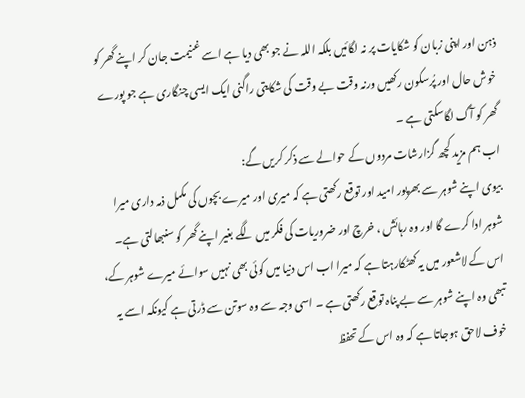ذہن اور اپنی زبان کو شکایات پر نہ لگائیں بلکہ اللہ نے جو بھی دیا ہے اسے غنیمت جان کر اپنے گھر کو خوش حال اور پُرسکون رکھیں ورنہ وقت بے وقت کی شکایتی راگنی ایک ایسی چنگاری ہے جو پورے گھر کو آگ لگاسکتی ہے ۔
اب ہم مزید کچھ گزارشات مردوں کے حوالے سے ذکر کریں گے:
بیوی اپنے شوہر سے بھرپور امید اور توقع رکھتی ہے کہ میری اور میرے بچوں کی مکمل ذمہ داری میرا شوہر ادا کرے گا اور وہ رہائش ، خرچ اور ضروریات کی فکر میں لگے بغیر اپنے گھر کو سنبھالتی ہے۔ اس کے لاشعور میں یہ کھٹکارہتا ہے کہ میرا اب اس دنیا میں کوئی بھی نہیں سوائے میرے شوہر کے، تبھی وہ اپنے شوہر سے بے پناہ توقع رکھتی ہے ۔ اسی وجہ سے وہ سوتن سے ڈرتی ہے کیونکہ اسے یہ خوف لاحق ہوجاتا ہے کہ وہ اس کے تحفظ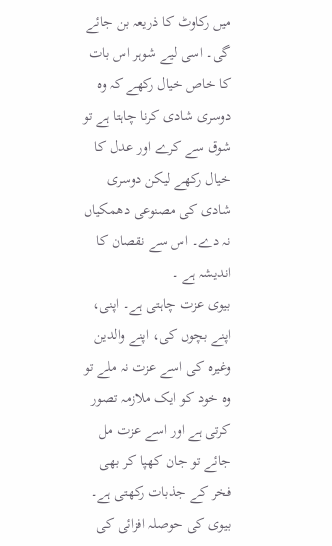میں رکاوٹ کا ذریعہ بن جائے گی۔ اسی لیے شوہر اس بات کا خاص خیال رکھے کہ وہ دوسری شادی کرنا چاہتا ہے تو شوق سے کرے اور عدل کا خیال رکھے لیکن دوسری شادی کی مصنوعی دھمکیاں نہ دے۔ اس سے نقصان کا اندیشہ ہے ۔
بیوی عزت چاہتی ہے۔ اپنی، اپنے بچوں کی، اپنے والدین وغیرہ کی اسے عزت نہ ملے تو وہ خود کو ایک ملازمہ تصور کرتی ہے اور اسے عزت مل جائے تو جان کھپا کر بھی فخر کے جذبات رکھتی ہے۔
بیوی کی حوصلہ افزائی کی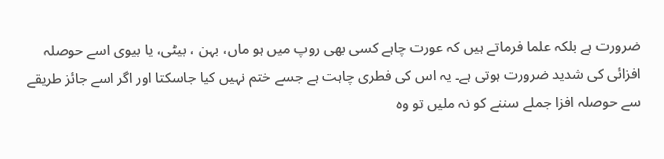ضرورت ہے بلکہ علما فرماتے ہیں کہ عورت چاہے کسی بھی روپ میں ہو ماں، بہن ، بیٹی، یا بیوی اسے حوصلہ افزائی کی شدید ضرورت ہوتی ہے۔ یہ اس کی فطری چاہت ہے جسے ختم نہیں کیا جاسکتا اور اگر اسے جائز طریقے سے حوصلہ افزا جملے سننے کو نہ ملیں تو وہ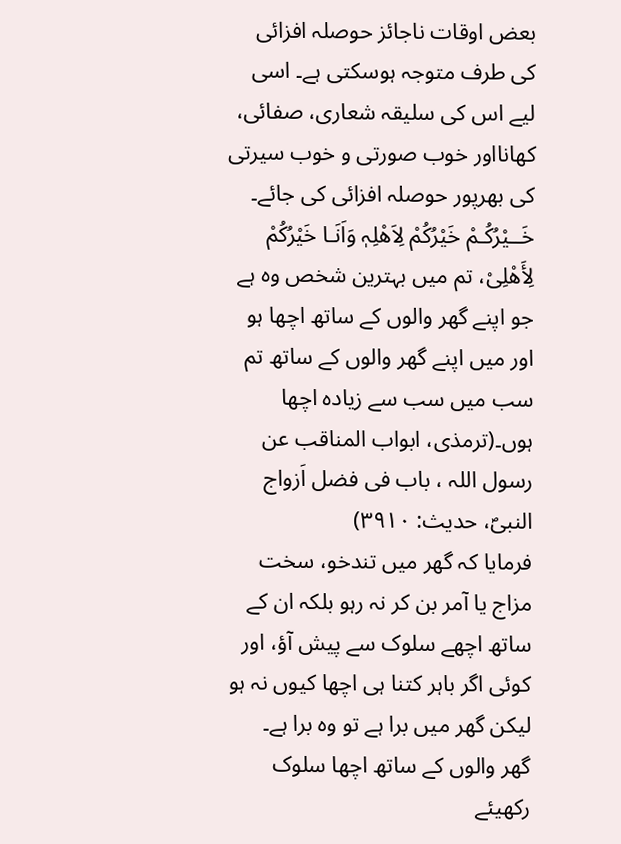بعض اوقات ناجائز حوصلہ افزائی کی طرف متوجہ ہوسکتی ہے۔ اسی لیے اس کی سلیقہ شعاری، صفائی، کھانااور خوب صورتی و خوب سیرتی کی بھرپور حوصلہ افزائی کی جائے۔
خَــیْرُکُـمْ خَیْرُکُمْ لِاَھْلِہٖ وَاَنَـا خَیْرُکُمْ لِأَھْلِیْ، تم میں بہترین شخص وہ ہے جو اپنے گھر والوں کے ساتھ اچھا ہو اور میں اپنے گھر والوں کے ساتھ تم سب میں سب سے زیادہ اچھا ہوں۔(ترمذی، ابواب المناقب عن رسول اللہ ، باب فی فضل اَزواج النبیؐ، حدیث: ۳۹۱۰)
فرمایا کہ گھر میں تندخو، سخت مزاج یا آمر بن کر نہ رہو بلکہ ان کے ساتھ اچھے سلوک سے پیش آؤ، اور کوئی اگر باہر کتنا ہی اچھا کیوں نہ ہو لیکن گھر میں برا ہے تو وہ برا ہے۔
گھر والوں کے ساتھ اچھا سلوک رکھیئے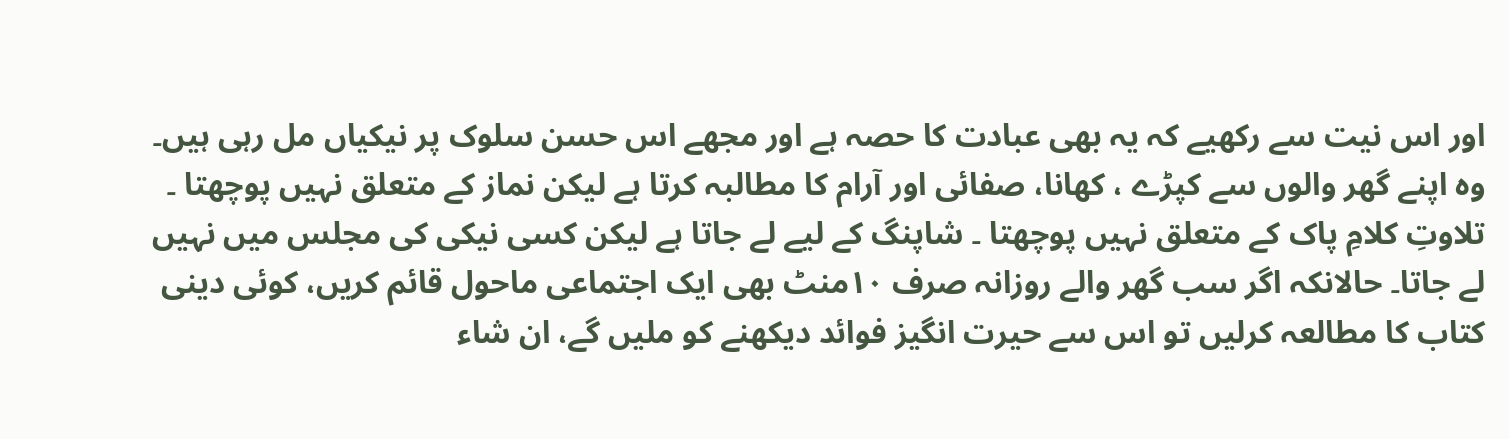اور اس نیت سے رکھیے کہ یہ بھی عبادت کا حصہ ہے اور مجھے اس حسن سلوک پر نیکیاں مل رہی ہیں۔
وہ اپنے گھر والوں سے کپڑے ، کھانا، صفائی اور آرام کا مطالبہ کرتا ہے لیکن نماز کے متعلق نہیں پوچھتا ۔ تلاوتِ کلامِ پاک کے متعلق نہیں پوچھتا ۔ شاپنگ کے لیے لے جاتا ہے لیکن کسی نیکی کی مجلس میں نہیں لے جاتا۔ حالانکہ اگر سب گھر والے روزانہ صرف ۱۰منٹ بھی ایک اجتماعی ماحول قائم کریں، کوئی دینی کتاب کا مطالعہ کرلیں تو اس سے حیرت انگیز فوائد دیکھنے کو ملیں گے، ان شاء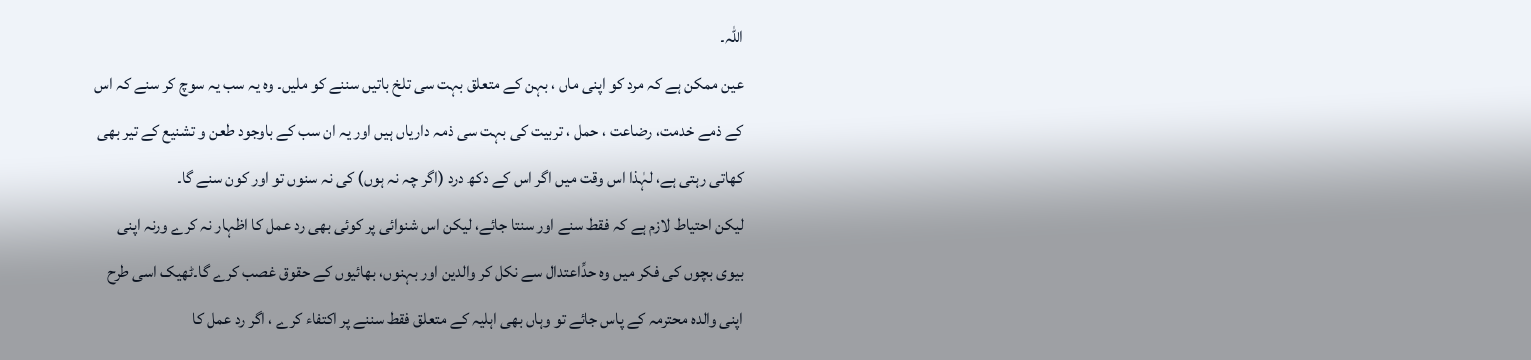اللہ۔
عین ممکن ہے کہ مرد کو اپنی ماں ، بہن کے متعلق بہت سی تلخ باتیں سننے کو ملیں۔ وہ یہ سب یہ سوچ کر سنے کہ اس کے ذمے خدمت، رضاعت ، حمل ، تربیت کی بہت سی ذمہ داریاں ہیں اور یہ ان سب کے باوجود طعن و تشنیع کے تیر بھی کھاتی رہتی ہے، لہٰذا اس وقت میں اگر اس کے دکھ درد (اگر چہ نہ ہوں) کی نہ سنوں تو اور کون سنے گا۔
لیکن احتیاط لازم ہے کہ فقط سنے اور سنتا جائے، لیکن اس شنوائی پر کوئی بھی رد عمل کا اظہار نہ کرے ورنہ اپنی بیوی بچوں کی فکر میں وہ حدِّاعتدال سے نکل کر والدین اور بہنوں، بھائیوں کے حقوق غصب کرے گا۔ٹھیک اسی طرح اپنی والدہ محترمہ کے پاس جائے تو وہاں بھی اہلیہ کے متعلق فقط سننے پر اکتفاء کرے ، اگر رد عمل کا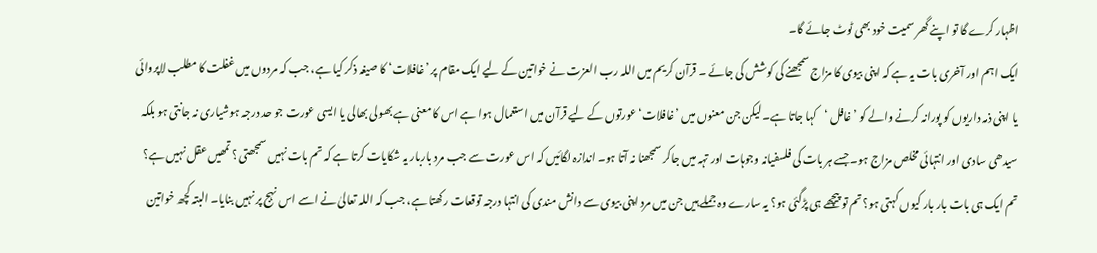اظہار کرے گا تو اپنے گھر سمیت خود بھی ٹوٹ جائے گا۔
ایک اہم اور آخری بات یہ ہے کہ اپنی بیوی کا مزاج سمجھنے کی کوشش کی جائے ۔ قرآن کریم میں اللہ رب العزت نے خواتین کے لیے ایک مقام پر ’غافلات‘ کا صیغہ ذکر کیا ہے، جب کہ مردوں میں غفلت کا مطلب لاپروائی یا اپنی ذمہ داریوں کو پورانہ کرنے والے کو ’غافل ‘کہا جاتا ہے۔ لیکن جن معنوں میں ’غافلات‘ عورتوں کے لیے قرآن میں استعمال ہوا ہے اس کا معنی ہے بھولی بھالی یا ایسی عورت جو حد درجہ ہوشیاری نہ جانتی ہو بلکہ سیدھی سادی اور انتہائی مخلص مزاج ہو۔ جسے ہر بات کی فلسفیانہ وجوہات اور تہہ میں جاکر سمجھنا نہ آتا ہو۔ اندازہ لگائیں کہ اس عورت سے جب مرد باربار یہ شکایات کرتا ہے کہ تم بات نہیں سمجھتی ؟ تمھیں عقل نہیں ہے؟ تم ایک ہی بات بار بار کیوں کہتی ہو؟ تم تو پیچھے ہی پڑگئی ہو؟ یہ سارے وہ جملے ہیں جن میں مرد اپنی بیوی سے دانش مندی کی انتہا درجہ توقعات رکھتا ہے، جب کہ اللہ تعالیٰ نے اسے اس نہج پر نہیں بنایا۔ البتہ کچھ خواتین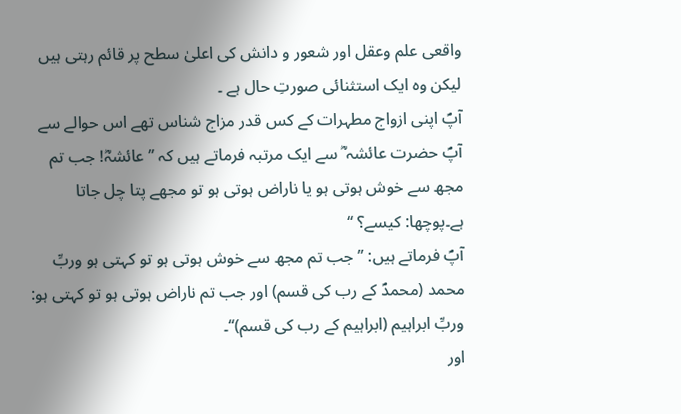واقعی علم وعقل اور شعور و دانش کی اعلیٰ سطح پر قائم رہتی ہیں لیکن وہ ایک استثنائی صورتِ حال ہے ۔
آپؐ اپنی ازواج مطہرات کے کس قدر مزاج شناس تھے اس حوالے سے آپؐ حضرت عائشہ ؓ سے ایک مرتبہ فرماتے ہیں کہ ’’عائشہؓ! جب تم مجھ سے خوش ہوتی ہو یا ناراض ہوتی ہو تو مجھے پتا چل جاتا ہے۔پوچھا: کیسے؟ ‘‘
آپؐ فرماتے ہیں: ’’جب تم مجھ سے خوش ہوتی ہو تو کہتی ہو وربِّ محمد (محمدؐ کے رب کی قسم) اور جب تم ناراض ہوتی ہو تو کہتی ہو: وربِّ ابراہیم (ابراہیم کے رب کی قسم)‘‘۔
اور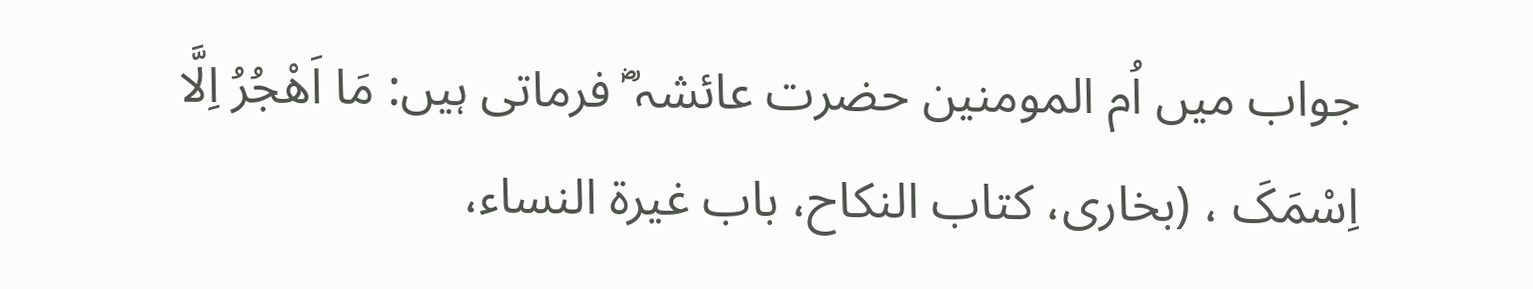جواب میں اُم المومنین حضرت عائشہ ؓ فرماتی ہیں: مَا اَھْجُرُ اِلَّا اِسْمَکَ ، (بخاری، کتاب النکاح، باب غیرۃ النساء،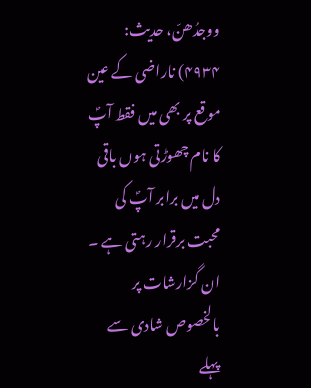ووجدُھنّ، حدیث: ۴۹۳۴) ناراضی کے عین موقع پر بھی میں فقط آپؐ کا نام چھوڑتی ہوں باقی دل میں برابر آپؐ کی محبت برقرار رہتی ہے ۔
ان گزارشات پر بالخصوص شادی سے پہلے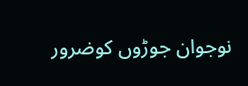نوجوان جوڑوں کوضرور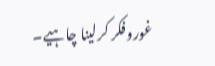غوروفکر کرلینا چاہیے۔